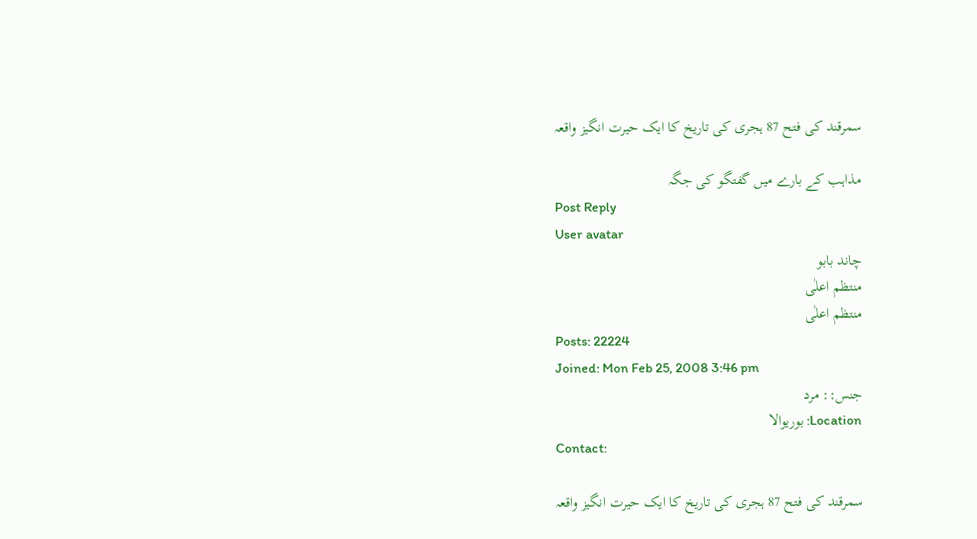سمرقند کی فتح 87 ہجری کی تاریخ کا ایک حیرت انگیز واقعہ

مذاہب کے بارے میں گفتگو کی جگہ
Post Reply
User avatar
چاند بابو
منتظم اعلٰی
منتظم اعلٰی
Posts: 22224
Joined: Mon Feb 25, 2008 3:46 pm
جنس:: مرد
Location: بوریوالا
Contact:

سمرقند کی فتح 87 ہجری کی تاریخ کا ایک حیرت انگیز واقعہ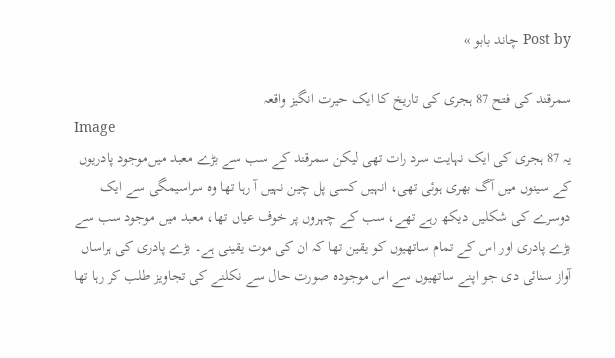Post by چاند بابو »

سمرقند کی فتح 87 ہجری کی تاریخ کا ایک حیرت انگیز واقعہ
Image
یہ 87 ہجری کی ایک نہایت سرد رات تھی لیکن سمرقند کے سب سے بڑے معبد میں‌موجود پادریوں کے سینوں میں آگ بھری ہوئی تھی، انہیں کسی پل چین نہیں آ رہا تھا وہ سراسیمگی سے ایک دوسرے کی شکلیں دیکھ رہے تھے، سب کے چہروں پر خوف عیاں تھا، معبد میں موجود سب سے بڑے پادری اور اس کے تمام ساتھیوں کو یقین تھا کہ ان کی موت یقینی ہے۔ بڑے پادری کی ہراساں آواز سنائی دی جو اپنے ساتھیوں سے اس موجودہ صورت حال سے نکلنے کی تجاویز طلب کر رہا تھا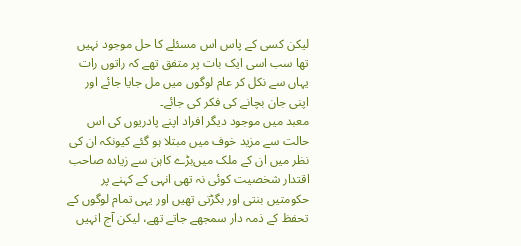لیکن کسی کے پاس اس مسئلے کا حل موجود نہیں تھا سب اسی ایک بات پر متفق تھے کہ راتوں رات یہاں سے نکل کر عام لوگوں میں مل جایا جائے اور اپنی جان بچانے کی فکر کی جائے۔
معبد میں موجود دیگر افراد اپنے پادریوں کی اس حالت سے مزید خوف میں‌ مبتلا ہو گئے کیونکہ ان کی نظر میں ان کے ملک میں‌بڑے کاہن سے زیادہ صاحب اقتدار شخصیت کوئی نہ تھی انہی کے کہنے پر حکومتیں بنتی اور بگڑتی تھیں اور یہی تمام لوگوں کے تحفظ کے ذمہ دار سمجھے جاتے تھے، لیکن آج انہیں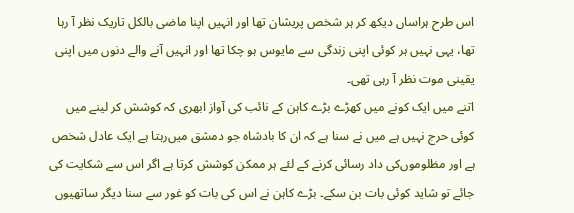اس طرح ہراساں دیکھ کر ہر شخص پریشان تھا اور انہیں اپنا ماضی بالکل تاریک نظر آ رہا تھا، یہی نہیں ہر کوئی اپنی زندگی سے مایوس ہو چکا تھا اور انہیں آنے والے دنوں میں اپنی یقینی موت نظر آ رہی تھی۔
اتنے میں ایک کونے میں کھڑے بڑے کاہن کے نائب کی آواز ابھری کہ کوشش کر لینے میں کوئی حرج نہیں ہے میں نے سنا ہے کہ ان کا بادشاہ جو دمشق میں‌رہتا ہے ایک عادل شخص ہے اور مظلوموں‌کی داد رسائی کرنے کے لئے ہر ممکن کوشش کرتا ہے اگر اس سے شکایت کی جائے تو شاید کوئی بات بن سکے۔ بڑے کاہن نے اس کی بات کو غور سے سنا دیگر ساتھیوں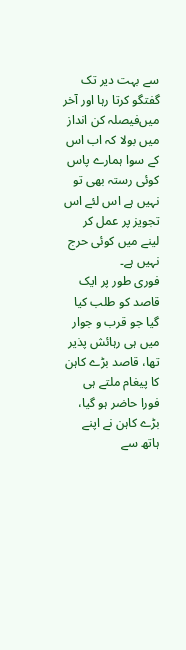سے بہت دیر تک گفتگو کرتا رہا اور آخر میں‌فیصلہ کن انداز میں بولا کہ اب اس کے سوا ہمارے پاس کوئی رستہ بھی تو نہیں ہے اس لئے اس تجویز پر عمل کر لینے میں کوئی حرج نہیں ہے۔
فوری طور پر ایک قاصد کو طلب کیا گیا جو قرب و جوار میں ہی رہائش پذیر تھا، قاصد بڑے کاہن کا پیغام ملتے ہی فورا حاضر ہو گیا، بڑے کاہن نے اپنے ہاتھ سے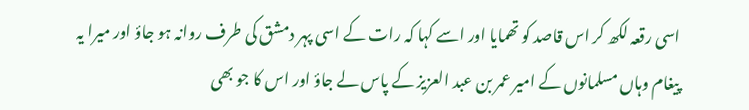اسی رقعہ لکھ کر اس قاصد کو تھمایا اور اسے کہا کہ رات کے اسی پہر دمشق کی طرف روانہ ہو جاؤ اور میرا یہ پیغام وہاں مسلمانوں کے امیر عمر بن عبد العزیز کے پاس لے جاؤ اور اس کا جو بھی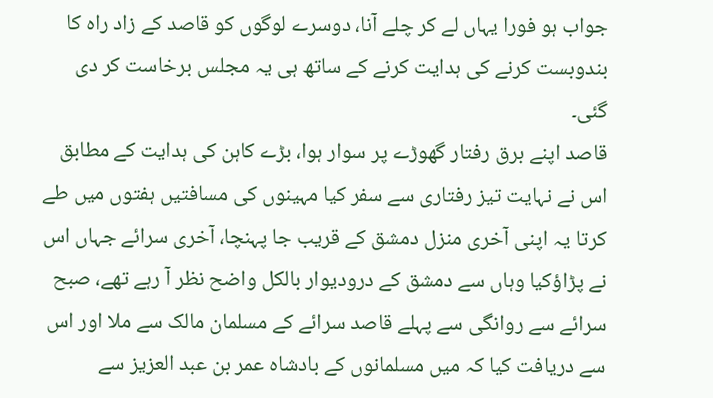جواب ہو فورا یہاں لے کر چلے آنا، دوسرے لوگوں کو قاصد کے زاد راہ کا بندوبست کرنے کی ہدایت کرنے کے ساتھ ہی یہ مجلس برخاست کر دی گئی۔
قاصد اپنے برق رفتار گھوڑے پر سوار ہوا، بڑے کاہن کی ہدایت کے مطابق اس نے نہایت تیز رفتاری سے سفر کیا مہینوں کی مسافتیں ہفتوں میں طے کرتا یہ اپنی آخری منزل دمشق کے قریب جا پہنچا، آخری سرائے جہاں اس نے پڑاؤ‌کیا وہاں سے دمشق کے درودیوار بالکل واضح نظر آ رہے تھے، صبح سرائے سے روانگی سے پہلے قاصد سرائے کے مسلمان مالک سے ملا اور اس سے دریافت کیا کہ میں مسلمانوں کے بادشاہ عمر بن عبد العزیز سے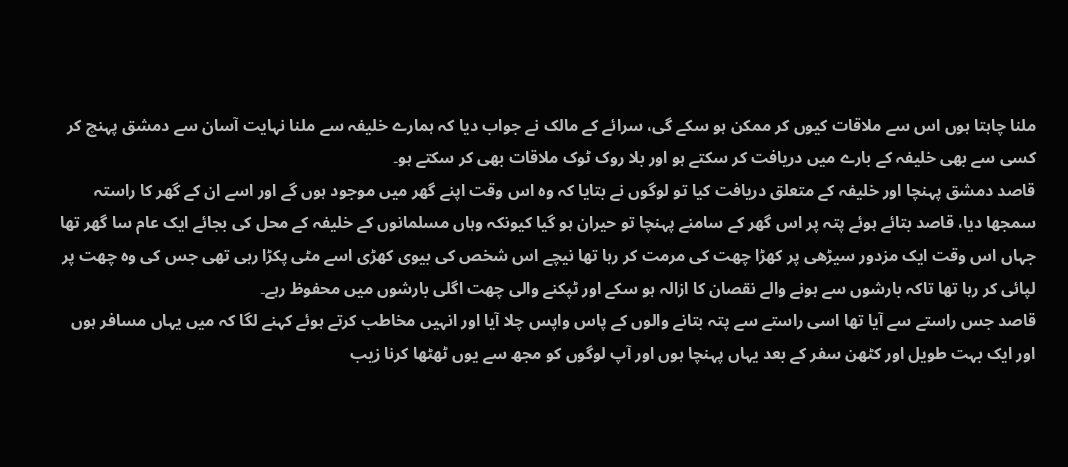ملنا چاہتا ہوں اس سے ملاقات کیوں کر ممکن ہو سکے گی، سرائے کے مالک نے جواب دیا کہ ہمارے خلیفہ سے ملنا نہایت آسان سے دمشق پہنچ کر کسی سے بھی خلیفہ کے بارے میں دریافت کر سکتے ہو اور بلا روک ٹوک ملاقات بھی کر سکتے ہو۔
قاصد دمشق پہنچا اور خلیفہ کے متعلق دریافت کیا تو لوگوں نے بتایا کہ وہ اس وقت اپنے گھر میں موجود ہوں گے اور اسے ان کے گھر کا راستہ سمجھا دیا، قاصد بتائے ہوئے پتہ پر اس گھر کے سامنے پہنچا تو حیران ہو گیا کیونکہ وہاں مسلمانوں کے خلیفہ کے محل کی بجائے ایک عام سا گھر تھا جہاں اس وقت ایک مزدور سیڑھی پر کھڑا چھت کی مرمت کر رہا تھا نیچے اس شخص کی بیوی کھڑی اسے مٹی پکڑا رہی تھی جس کی وہ چھت پر لپائی کر رہا تھا تاکہ بارشوں سے ہونے والے نقصان کا ازالہ ہو سکے اور ٹپکنے والی چھت اگلی بارشوں میں محفوظ رہے۔
قاصد جس راستے سے آیا تھا اسی راستے سے پتہ بتانے والوں کے پاس واپس چلا آیا اور انہیں مخاطب کرتے ہوئے کہنے لگا کہ میں یہاں مسافر ہوں اور ایک بہت طویل اور کٹھن سفر کے بعد یہاں پہنچا ہوں اور آپ لوگوں کو مجھ سے یوں ٹھٹھا کرنا زیب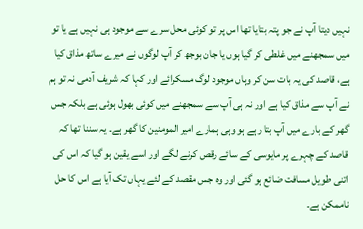نہیں دیتا آپ نے جو پتہ بتایا تھا اس پر تو کوئی محل سرے سے موجود ہی نہیں ہے یا تو میں سمجھنے میں غلطی کر گیا ہوں یا جان بوجھ کر آپ لوگوں نے میرے ساتھ مذاق کیا ہے، قاصد کی یہ بات سن کر وہاں موجود لوگ مسکرائے اور کہا کہ شریف آدمی نہ تو ہم نے آپ سے مذاق کیا ہے اور نہ ہی آپ سے سمجھنے میں کوئی بھول ہوئی ہے بلکہ جس گھر کے بارے میں آپ بتا رہے ہو وہی ہمارے امیر المومنین کا گھر ہے۔ یہ سننا تھا کہ قاصد کے چہرے پر مایوسی کے سائے رقص کرنے لگے اور اسے یقین ہو گیا کہ اس کی اتنی طویل مسافت ضائع ہو گئی اور وہ جس مقصد کے لئے یہاں تک آیا ہے اس کا حل ناممکن ہے۔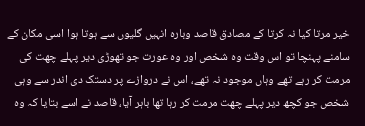خیر مرتا کیا نہ کرتا کے مصادق قاصد وبارہ انہیں گلیوں سے ہوتا ہوا اسی مکان کے سامنے پہنچا تو اس وقت وہ شخص اور وہ عورت جو تھوڑی دیر پہلے چھت کی مرمت کر رہے تھے وہاں موجود نہ تھے، اس نے دروازے پر دستک دی اندر سے وہی شخص جو کچھ دیر پہلے چھت مرمت کر رہا تھا باہر آیا، قاصد نے اسے بتایا کہ وہ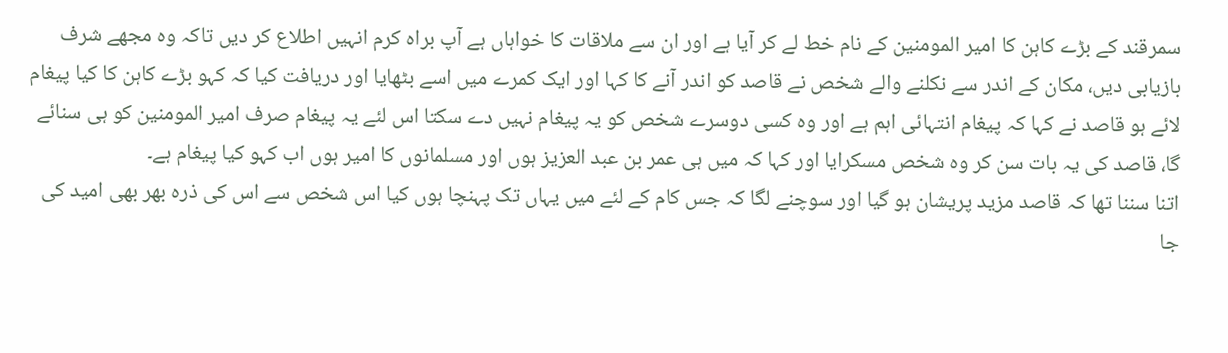سمرقند کے بڑے کاہن کا امیر المومنین کے نام خط لے کر آیا ہے اور ان سے ملاقات کا خواہاں ہے آپ براہ کرم انہیں اطلاع کر دیں تاکہ وہ مجھے شرف بازیابی دیں، مکان کے اندر سے نکلنے والے شخص نے قاصد کو اندر آنے کا کہا اور ایک کمرے میں اسے بٹھایا اور دریافت کیا کہ کہو بڑے کاہن کا کیا پیغام لائے ہو قاصد نے کہا کہ پیغام انتہائی اہم ہے اور وہ کسی دوسرے شخص کو یہ پیغام نہیں دے سکتا اس لئے یہ پیغام صرف امیر المومنین کو ہی سنائے گا، قاصد کی یہ بات سن کر وہ شخص مسکرایا اور کہا کہ میں ہی عمر بن عبد العزیز ہوں اور مسلمانوں کا امیر ہوں اب کہو کیا پیغام ہے۔
اتنا سننا تھا کہ قاصد مزید پریشان ہو گیا اور سوچنے لگا کہ جس کام کے لئے میں یہاں تک پہنچا ہوں کیا اس شخص سے اس کی ذرہ بھر بھی امید کی جا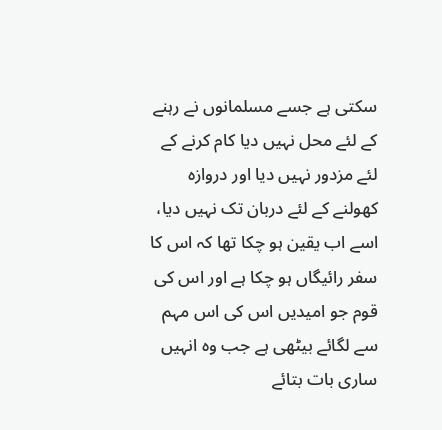سکتی ہے جسے مسلمانوں نے رہنے کے لئے محل نہیں دیا کام کرنے کے لئے مزدور نہیں دیا اور دروازہ کھولنے کے لئے دربان تک نہیں دیا، اسے اب یقین ہو چکا تھا کہ اس کا سفر رائیگاں ہو چکا ہے اور اس کی قوم جو امیدیں اس کی اس مہم سے لگائے بیٹھی ہے جب وہ انہیں ساری بات بتائے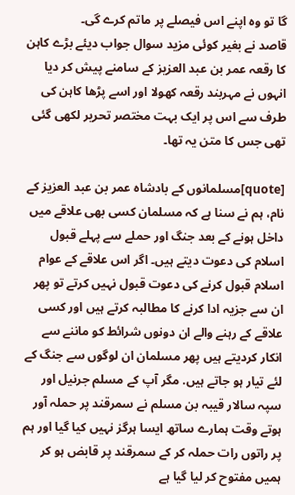گا تو وہ اپنے اس فیصلے پر ماتم کرے گی۔
قاصد نے بغیر کوئی مزید سوال جواب دیئے بڑے کاہن کا رقعہ عمر بن عبد العزیز کے سامنے پیش کر دیا انہوں نے مہربند رقعہ کھولا اور اسے پڑھا کاہن کی طرف سے اس پر ایک بہت مختصر تحریر لکھی گئی تھی جس کا متن یہ تھا۔

[quote]مسلمانوں کے بادشاہ عمر بن عبد العزیز کے نام، ہم نے سنا ہے کہ مسلمان کسی بھی علاقے میں داخل ہونے کے بعد جنگ اور حملے سے پہلے قبول اسلام کی دعوت دیتے ہیں۔ اگر اس علاقے کے عوام اسلام قبول کرنے کی دعوت قبول نہیں کرتے تو پھر ان سے جزیہ ادا کرنے کا مطالبہ کرتے ہیں اور کسی علاقے کے رہنے والے ان دونوں شرائط کو ماننے سے انکار کردیتے ہیں پھر مسلمان ان لوگوں سے جنگ کے لئے تیار ہو جاتے ہیں. مگر آپ کے مسلم جرنیل اور سپہ سالار قیبہ بن مسلم نے سمرقند پر حملہ آور ہوتے وقت ہمارے ساتھ ایسا ہرگز نہیں کیا گیا اور ہم پر راتوں رات حملہ کر کے سمرقند پر قابض ہو کر ہمیں مفتوح کر لیا گیا ہے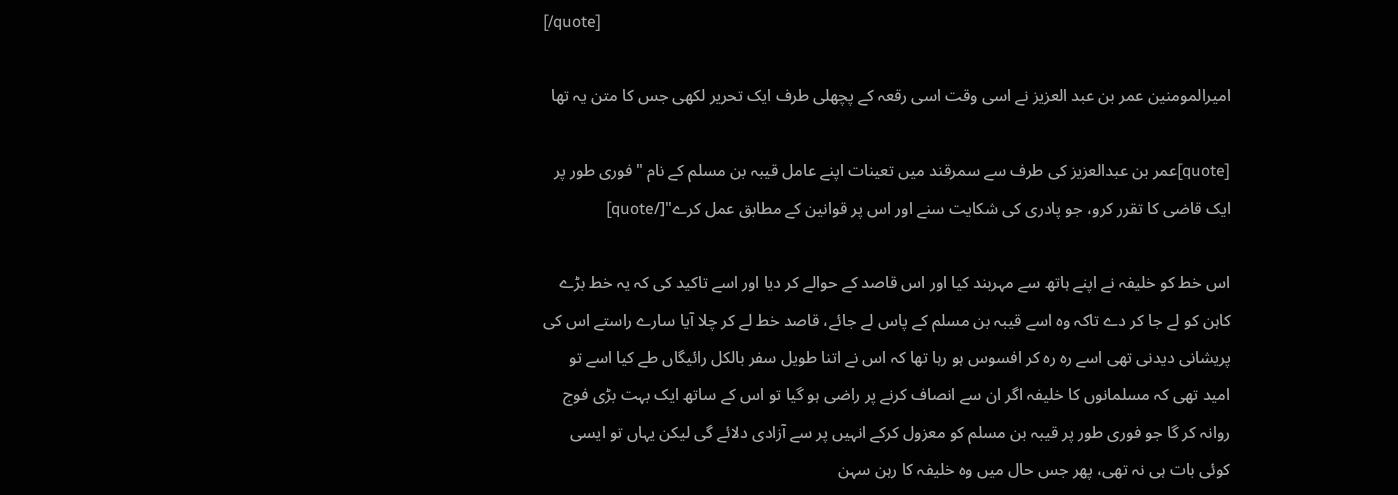[/quote]

امیرالمومنین عمر بن عبد العزیز نے اسی وقت اسی رقعہ کے پچھلی طرف ایک تحریر لکھی جس کا متن یہ تھا

[quote]عمر بن عبدالعزیز کی طرف سے سمرقند میں تعینات اپنے عامل قیبہ بن مسلم کے نام "فوری طور پر ایک قاضی کا تقرر کرو، جو پادری کی شکایت سنے اور اس پر قوانین کے مطابق عمل کرے"[/quote]

اس خط کو خلیفہ نے اپنے ہاتھ سے مہربند کیا اور اس قاصد کے حوالے کر دیا اور اسے تاکید کی کہ یہ خط بڑے کاہن کو لے جا کر دے تاکہ وہ اسے قیبہ بن مسلم کے پاس لے جائے، قاصد خط لے کر چلا آیا سارے راستے اس کی پریشانی دیدنی تھی اسے رہ رہ کر افسوس ہو رہا تھا کہ اس نے اتنا طویل سفر بالکل رائیگاں طے کیا اسے تو امید تھی کہ مسلمانوں کا خلیفہ اگر ان سے انصاف کرنے پر راضی ہو گیا تو اس کے ساتھ ایک بہت بڑی فوج روانہ کر گا جو فوری طور پر قیبہ بن مسلم کو معزول کرکے انہیں پر سے آزادی دلائے گی لیکن یہاں تو ایسی کوئی بات ہی نہ تھی، پھر جس حال میں وہ خلیفہ کا رہن سہن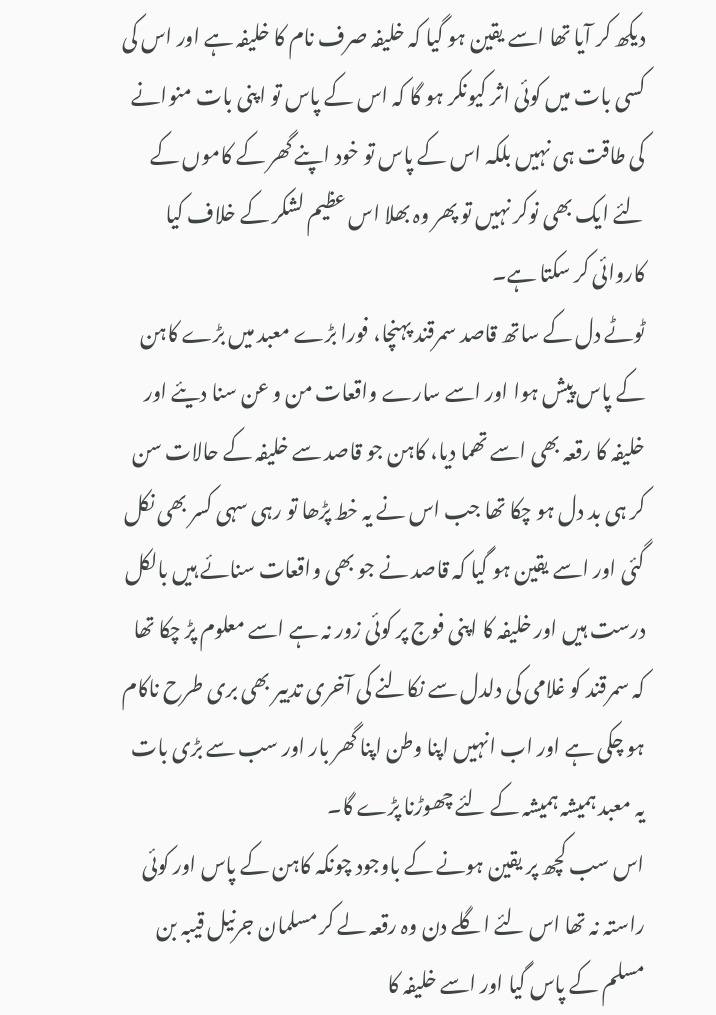دیکھ کر آیا تھا اسے یقین ہو گیا کہ خلیفہ صرف نام کا خلیفہ ہے اور اس کی کسی بات میں کوئی اثر کیونکر ہو گا کہ اس کے پاس تو اپنی بات منوانے کی طاقت ہی نہیں بلکہ اس کے پاس تو خود اپنے گھر کے کاموں کے لئے ایک بھی نوکر نہیں تو پھر وہ بھلا اس عظیم لشکر کے خلاف کیا کاروائی کر سکتا ہے۔
ٹوٹے دل کے ساتھ قاصد سمرقند پہنچا، فورا بڑے معبد میں بڑے کاہن کے پاس پیش ہوا اور اسے سارے واقعات من و عن سنا دیئے اور خلیفہ کا رقعہ بھی اسے تھما دیا، کاہن جو قاصد سے خلیفہ کے حالات سن کر ہی بد دل ہو چکا تھا جب اس نے یہ خط پڑھا تو رہی سہی کسر بھی نکل گئی اور اسے یقین ہو گیا کہ قاصد نے جو بھی واقعات سنائے ہیں بالکل درست ہیں اور خلیفہ کا اپنی فوج پر کوئی زور نہ ہے اسے معلوم پڑ چکا تھا کہ سمرقند کو غلامی کی دلدل سے نکالنے کی آخری تدبیر بھی بری طرح ناکام ہو چکی ہے اور اب انہیں اپنا وطن اپنا گھر بار اور سب سے بڑی بات یہ معبد ہمیشہ ہمیشہ کے لئے چھوڑنا پڑے گا۔
اس سب کچھ پر یقین ہونے کے باوجود چونکہ کاہن کے پاس اور کوئی راستہ نہ تھا اس لئے اگلے دن وہ رقعہ لے کر مسلمان جرنیل قیبہ بن مسلم کے پاس گیا اور اسے خلیفہ کا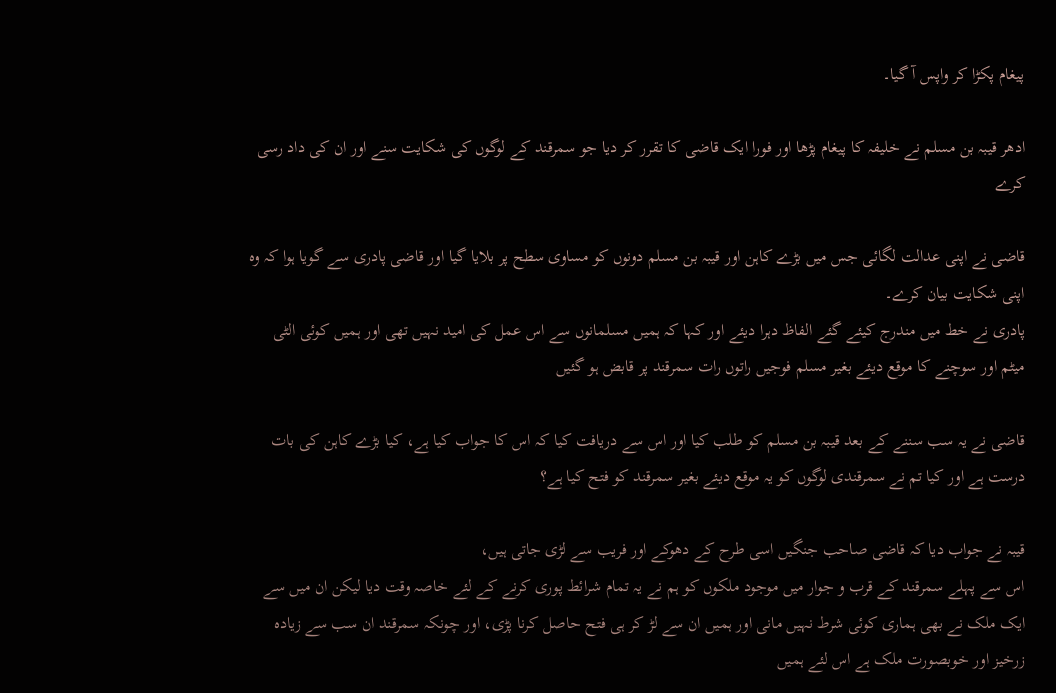پیغام پکڑا کر واپس آ گیا۔

ادھر قیبہ بن مسلم نے خلیفہ کا پیغام پڑھا اور فورا ایک قاضی کا تقرر کر دیا جو سمرقند کے لوگوں کی شکایت سنے اور ان کی داد رسی کرے

قاضی نے اپنی عدالت لگائی جس میں بڑے کاہن اور قیبہ بن مسلم دونوں کو مساوی سطح پر بلایا گیا اور قاضی پادری سے گویا ہوا کہ وہ اپنی شکایت بیان کرے۔
پادری نے خط میں مندرج کیئے گئے الفاظ دہرا دیئے اور کہا کہ ہمیں مسلمانوں سے اس عمل کی امید نہیں تھی اور ہمیں کوئی الٹی میٹم اور سوچنے کا موقع دیئے بغیر مسلم فوجیں راتوں رات سمرقند پر قابض ہو گئیں

قاضی نے یہ سب سننے کے بعد قیبہ بن مسلم کو طلب کیا اور اس سے دریافت کیا کہ اس کا جواب کیا ہے، کیا بڑے کاہن کی بات درست ہے اور کیا تم نے سمرقندی لوگوں کو یہ موقع دیئے بغیر سمرقند کو فتح کیا ہے؟

قیبہ نے جواب دیا کہ قاضی صاحب جنگیں اسی طرح کے دھوکے اور فریب سے لڑی جاتی ہیں،
اس سے پہلے سمرقند کے قرب و جوار میں موجود ملکوں کو ہم نے یہ تمام شرائط پوری کرنے کے لئے خاصہ وقت دیا لیکن ان میں سے ایک ملک نے بھی ہماری کوئی شرط نہیں مانی اور ہمیں ان سے لڑ کر ہی فتح حاصل کرنا پڑی، اور چونکہ سمرقند ان سب سے زیادہ زرخیز اور خوبصورت ملک ہے اس لئے ہمیں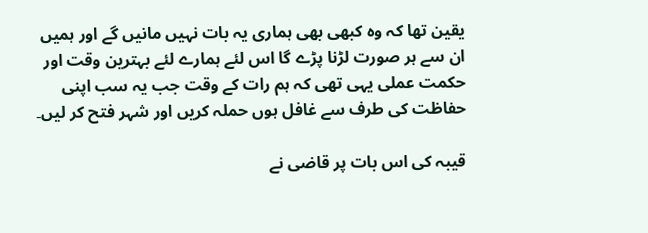یقین تھا کہ وہ کبھی بھی ہماری یہ بات نہیں مانیں گے اور ہمیں ان سے ہر صورت لڑنا پڑے گا اس لئے ہمارے لئے بہترین وقت اور حکمت عملی یہی تھی کہ ہم رات کے وقت جب یہ سب اپنی حفاظت کی طرف سے غافل ہوں حملہ کریں اور شہر فتح کر لیں۔

قیبہ کی اس بات پر قاضی نے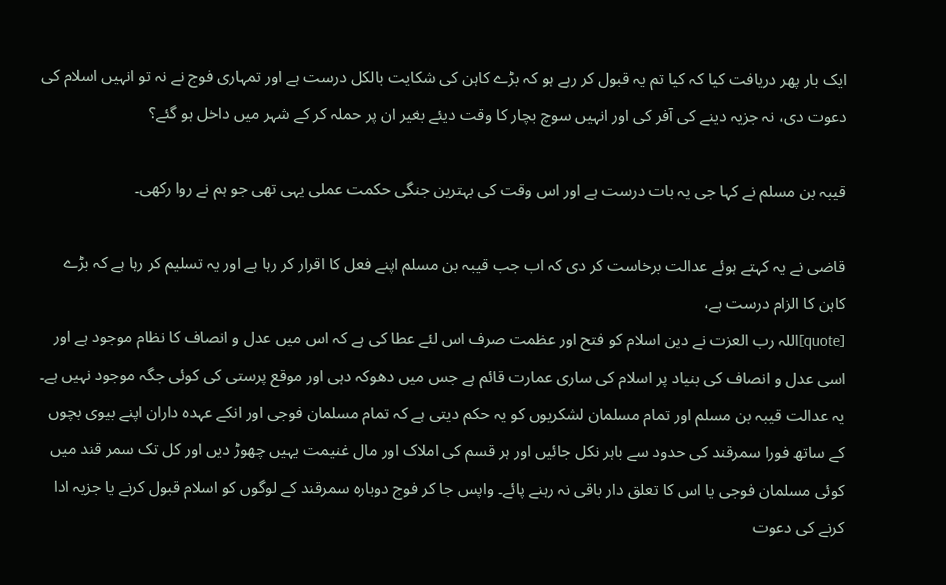ایک بار پھر دریافت کیا کہ کیا تم یہ قبول کر رہے ہو کہ بڑے کاہن کی شکایت بالکل درست ہے اور تمہاری فوج نے نہ تو انہیں اسلام کی دعوت دی، نہ جزیہ دینے کی آفر کی اور انہیں سوچ بچار کا وقت دیئے بغیر ان پر حملہ کر کے شہر میں داخل ہو گئے؟

قیبہ بن مسلم نے کہا جی یہ بات درست ہے اور اس وقت کی بہترین جنگی حکمت عملی یہی تھی جو ہم نے روا رکھی۔

قاضی نے یہ کہتے ہوئے عدالت برخاست کر دی کہ اب جب قیبہ بن مسلم اپنے فعل کا اقرار کر رہا ہے اور یہ تسلیم کر رہا ہے کہ بڑے کاہن کا الزام درست ہے،
[quote]اللہ رب العزت نے دین اسلام کو فتح اور عظمت صرف اس لئے عطا کی ہے کہ اس میں عدل و انصاف کا نظام موجود ہے اور اسی عدل و انصاف کی بنیاد پر اسلام کی ساری عمارت قائم ہے جس میں‌ دھوکہ دہی اور موقع پرستی کی کوئی جگہ موجود نہیں ہے۔ یہ عدالت قیبہ بن مسلم اور تمام مسلمان لشکریوں کو یہ حکم دیتی ہے کہ تمام مسلمان فوجی اور انکے عہدہ داران اپنے بیوی بچوں کے ساتھ فورا سمرقند کی حدود سے باہر نکل جائیں اور ہر قسم کی املاک اور مال غنیمت یہیں چھوڑ دیں اور کل تک سمر قند میں کوئی مسلمان فوجی یا اس کا تعلق دار باقی نہ رہنے پائے۔ واپس جا کر فوج دوبارہ سمرقند کے لوگوں کو اسلام قبول کرنے یا جزیہ ادا کرنے کی دعوت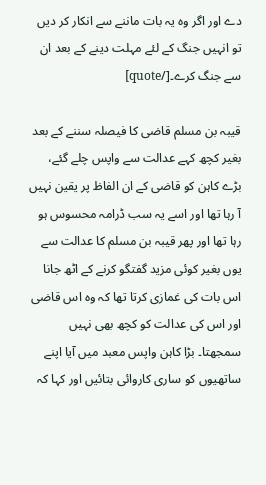دے اور اگر وہ یہ بات ماننے سے انکار کر دیں تو انہیں جنگ کے لئے مہلت دینے کے بعد ان سے جنگ کرے۔[/quote]

قیبہ بن مسلم قاضی کا فیصلہ سننے کے بعد بغیر کچھ کہے عدالت سے واپس چلے گئے، بڑے کاہن کو قاضی کے ان الفاظ پر یقین نہیں آ رہا تھا اور اسے یہ سب ڈرامہ محسوس ہو رہا تھا اور پھر قیبہ بن مسلم کا عدالت سے یوں بغیر کوئی مزید گفتگو کرنے کے اٹھ جانا اس بات کی غمازی کرتا تھا کہ وہ اس قاضی اور اس کی عدالت کو کچھ بھی نہیں سمجھتا۔ بڑا کاہن واپس معبد میں آیا اپنے ساتھیوں کو ساری کاروائی بتائیں اور کہا کہ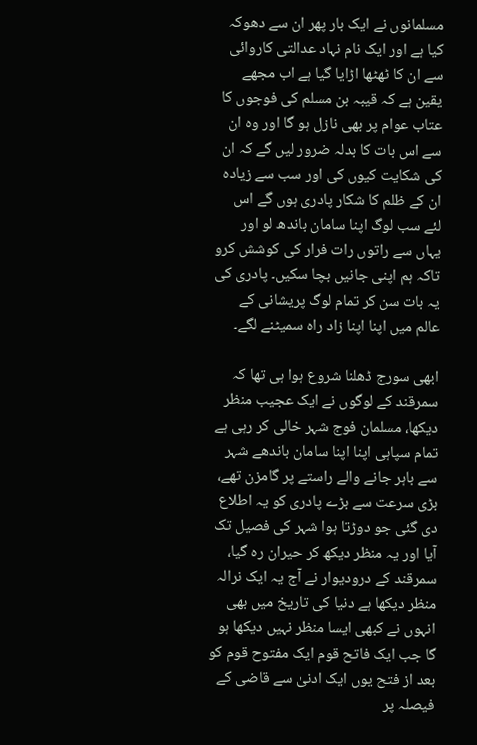مسلمانوں نے ایک بار پھر ان سے دھوکہ کیا ہے اور ایک نام نہاد عدالتی کاروائی سے ان کا ٹھٹھا اڑایا گیا ہے اب مجھے یقین ہے کہ قیبہ بن مسلم کی فوجوں کا عتاب عوام پر بھی نازل ہو گا اور وہ ان سے اس بات کا بدلہ ضرور لیں گے کہ ان کی شکایت کیوں کی اور سب سے زیادہ ان کے ظلم کا شکار پادری ہوں گے اس لئے سب لوگ اپنا سامان باندھ لو اور یہاں سے راتوں رات فرار کی کوشش کرو تاکہ ہم اپنی جانیں بچا سکیں۔ پادری کی یہ بات سن کر تمام لوگ پریشانی کے عالم میں اپنا اپنا زاد راہ سمیٹنے لگے۔

ابھی سورج ڈھلنا شروع ہوا ہی تھا کہ سمرقند کے لوگوں نے ایک عجیب منظر دیکھا، مسلمان فوج شہر خالی کر رہی ہے تمام سپاہی اپنا اپنا سامان باندھے شہر سے باہر جانے والے راستے پر گامزن تھے، بڑی سرعت سے بڑے پادری کو یہ اطلاع دی گئی جو دوڑتا ہوا شہر کی فصیل تک آیا اور یہ منظر دیکھ کر حیران رہ گیا،
سمرقند کے درودیوار نے آج یہ ایک نرالہ منظر دیکھا ہے دنیا کی تاریخ میں بھی انہوں نے کبھی ایسا منظر نہیں دیکھا ہو گا جب ایک فاتح قوم ایک مفتوح قوم کو بعد از فتح یوں ایک ادنیٰ سے قاضی کے فیصلہ پر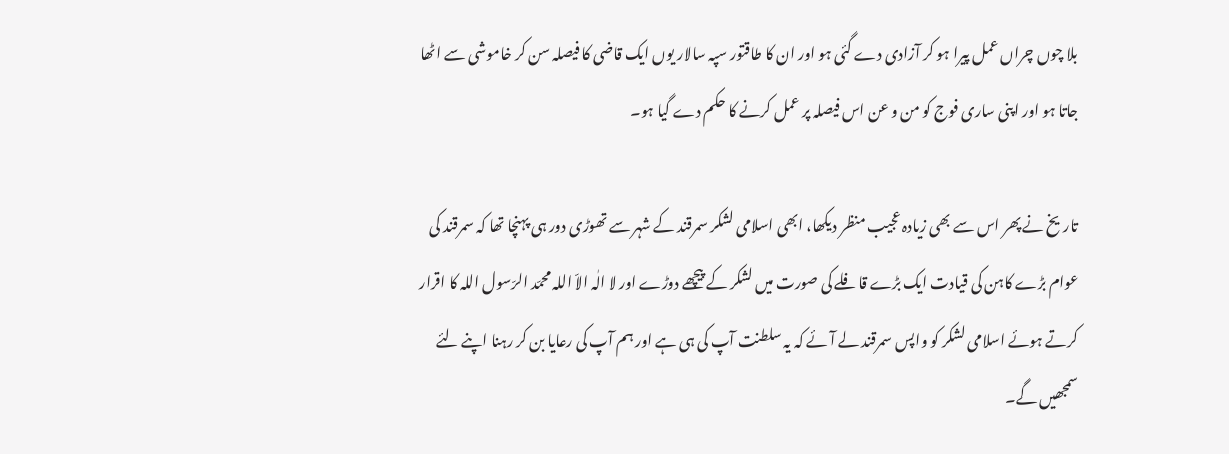بلا چوں چراں عمل پیرا ہو کر آزادی دے گئی ہو اور ان کا طاقتور سپہ سالار یوں ایک قاضی کا فیصلہ سن کر خاموشی سے اٹھا جاتا ہو اور اپنی ساری فوج کو من و عن اس فیصلہ پر عمل کرنے کا حکم دے گیا ہو۔

تاریخ نے پھر اس سے بھی زیادہ عجیب منظر دیکھا، ابھی اسلامی لشکر سمرقند کے شہر سے تھوڑی دور ہی پہنچا تھا کہ سمرقند کی عوام بڑے کاہن کی قیادت ایک بڑے قافلے کی صورت میں لشکر کے پیچھے دوڑے اور لا الٰہ الاّ اللہ محمّد الرّسول اللہ کا اقرار کرتے ہوئے اسلامی لشکر کو واپس سمرقند لے آئے کہ یہ سلطنت آپ کی ہی ہے اور ہم آپ کی رعایا بن کر رہنا اپنے لئے سمجھیں گے۔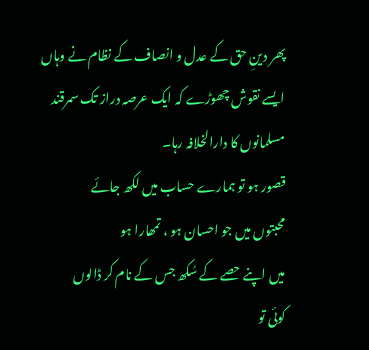پھر دینِ حق کے عدل و انصاف کے نظام نے وہاں ایسے نقوش چھوڑے کہ ایک عرصہ دراز تک سمرقند مسلمانوں کا دارالخلافہ رہا۔
قصور ہو تو ہمارے حساب میں لکھ جائے
محبتوں میں جو احسان ہو ، تمھارا ہو
میں اپنے حصے کے سُکھ جس کے نام کر ڈالوں
کوئی تو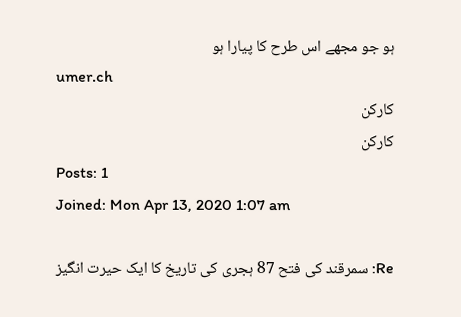ہو جو مجھے اس طرح کا پیارا ہو
umer.ch
کارکن
کارکن
Posts: 1
Joined: Mon Apr 13, 2020 1:07 am

Re: سمرقند کی فتح 87 ہجری کی تاریخ کا ایک حیرت انگیز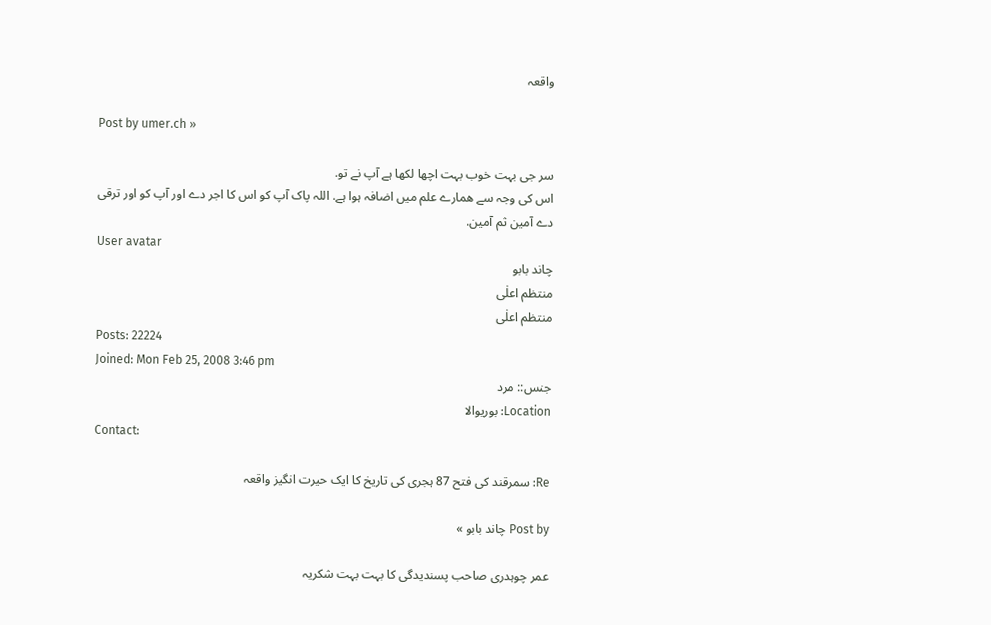واقعہ

Post by umer.ch »

سر جی بہت خوب بہت اچھا لکھا ہے آپ نے تو.
اس کی وجہ سے ھمارے علم میں اضافہ ہوا ہے. اللہ پاک آپ کو اس کا اجر دے اور آپ کو اور ترقی دے آمین ثم آمین.
User avatar
چاند بابو
منتظم اعلٰی
منتظم اعلٰی
Posts: 22224
Joined: Mon Feb 25, 2008 3:46 pm
جنس:: مرد
Location: بوریوالا
Contact:

Re: سمرقند کی فتح 87 ہجری کی تاریخ کا ایک حیرت انگیز واقعہ

Post by چاند بابو »

عمر چوہدری صاحب پسندیدگی کا بہت بہت شکریہ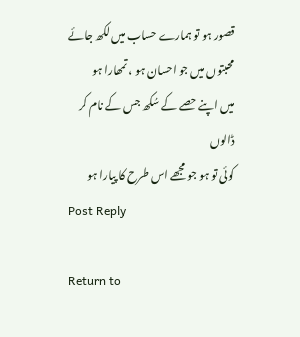قصور ہو تو ہمارے حساب میں لکھ جائے
محبتوں میں جو احسان ہو ، تمھارا ہو
میں اپنے حصے کے سُکھ جس کے نام کر ڈالوں
کوئی تو ہو جو مجھے اس طرح کا پیارا ہو
Post Reply

Return to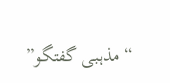“مذہبی گفتگو”